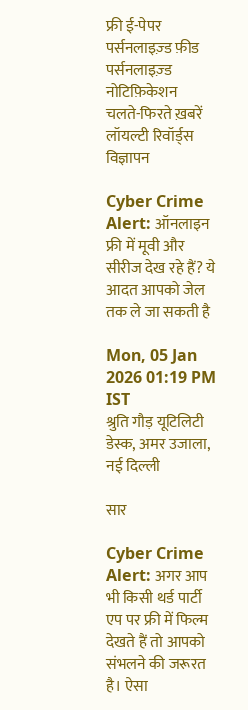फ्री ई-पेपर
पर्सनलाइज़्ड फ़ीड
पर्सनलाइज़्ड नोटिफ़िकेशन
चलते-फिरते ख़बरें
लॉयल्टी रिवॉर्ड्स
विज्ञापन

Cyber Crime Alert: ऑनलाइन फ्री में मूवी और सीरीज देख रहे हैं? ये आदत आपको जेल तक ले जा सकती है

Mon, 05 Jan 2026 01:19 PM IST
श्रुति गौड़ यूटिलिटी डेस्क, अमर उजाला, नई दिल्ली

सार

Cyber Crime Alert: अगर आप भी किसी थर्ड पार्टी एप पर फ्री में फिल्म देखते हैं तो आपको संभलने की जरूरत है। ऐसा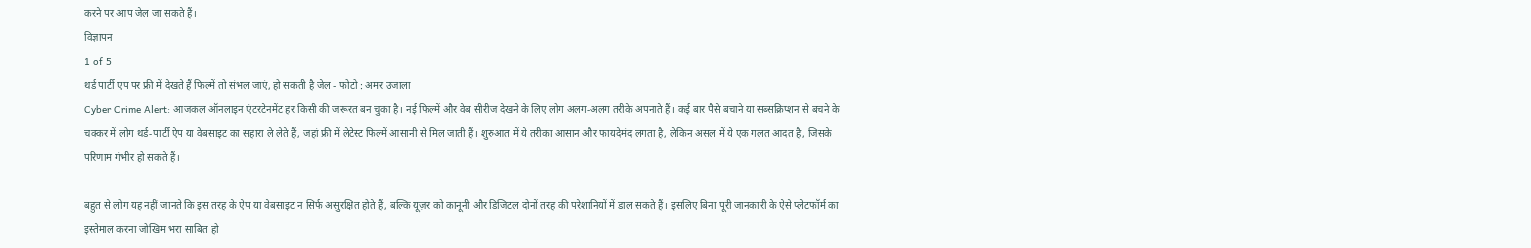करने पर आप जेल जा सकते हैं।
विज्ञापन
1 of 5
थर्ड पार्टी एप पर फ्री में देखते हैं फिल्में तो संभल जाएं, हो सकती है जेल - फोटो : अमर उजाला
Cyber Crime Alert: आजकल ऑनलाइन एंटरटेनमेंट हर किसी की जरूरत बन चुका है। नई फिल्में और वेब सीरीज देखने के लिए लोग अलग‑अलग तरीके अपनाते हैं। कई बार पैसे बचाने या सब्सक्रिप्शन से बचने के चक्कर में लोग थर्ड‑पार्टी ऐप या वेबसाइट का सहारा ले लेते हैं, जहां फ्री में लेटेस्ट फिल्में आसानी से मिल जाती हैं। शुरुआत में ये तरीका आसान और फायदेमंद लगता है, लेकिन असल में ये एक गलत आदत है, जिसके परिणाम गंभीर हो सकते हैं।

बहुत से लोग यह नहीं जानते कि इस तरह के ऐप या वेबसाइट न सिर्फ असुरक्षित होते हैं, बल्कि यूज़र को कानूनी और डिजिटल दोनों तरह की परेशानियों में डाल सकते हैं। इसलिए बिना पूरी जानकारी के ऐसे प्लेटफॉर्म का इस्तेमाल करना जोखिम भरा साबित हो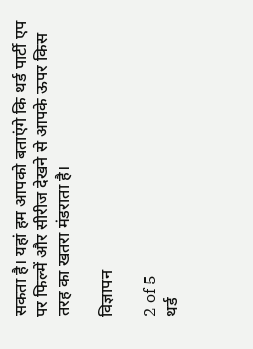सकता है। यहां हम आपको बताएंगे कि थर्ड पार्टी एप पर फिल्में और सीरीज देखने से आपके ऊपर किस तरह का खतरा मंडराता है।

विज्ञापन

2 of 5
थर्ड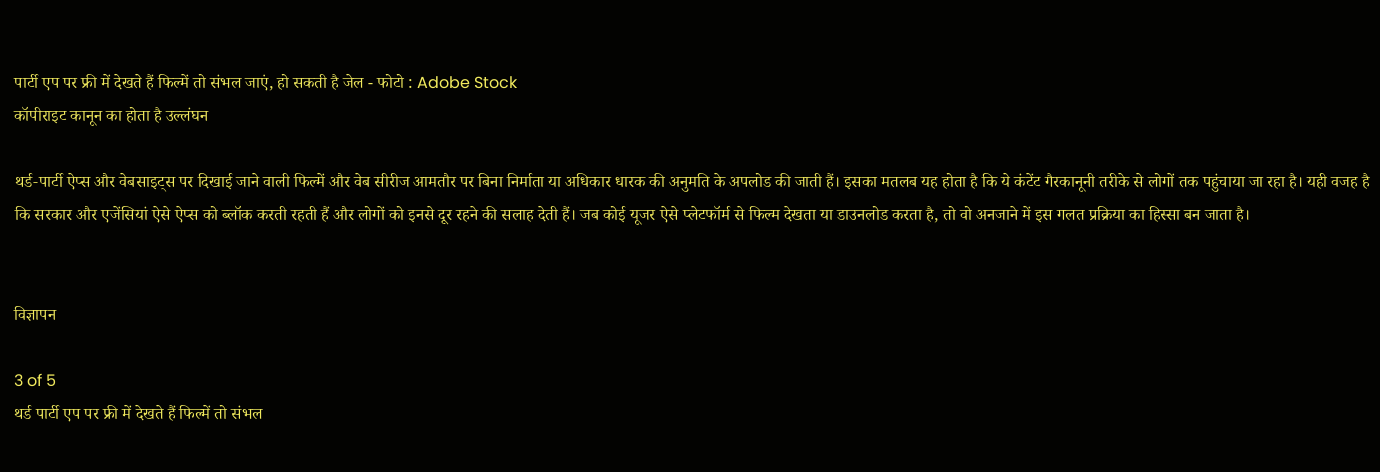पार्टी एप पर फ्री में देखते हैं फिल्में तो संभल जाएं, हो सकती है जेल - फोटो : Adobe Stock
कॉपीराइट कानून का होता है उल्लंघन

थर्ड‑पार्टी ऐप्स और वेबसाइट्स पर दिखाई जाने वाली फिल्में और वेब सीरीज आमतौर पर बिना निर्माता या अधिकार धारक की अनुमति के अपलोड की जाती हैं। इसका मतलब यह होता है कि ये कंटेंट गैरकानूनी तरीके से लोगों तक पहुंचाया जा रहा है। यही वजह है कि सरकार और एजेंसियां ऐसे ऐप्स को ब्लॉक करती रहती हैं और लोगों को इनसे दूर रहने की सलाह देती हैं। जब कोई यूजर ऐसे प्लेटफॉर्म से फिल्म देखता या डाउनलोड करता है, तो वो अनजाने में इस गलत प्रक्रिया का हिस्सा बन जाता है।


विज्ञापन

3 of 5
थर्ड पार्टी एप पर फ्री में देखते हैं फिल्में तो संभल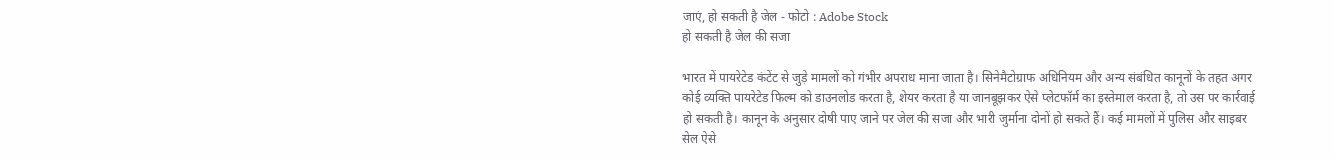जाएं, हो सकती है जेल - फोटो : Adobe Stock
हो सकती है जेल की सजा

भारत में पायरेटेड कंटेंट से जुड़े मामलों को गंभीर अपराध माना जाता है। सिनेमैटोग्राफ अधिनियम और अन्य संबंधित कानूनों के तहत अगर कोई व्यक्ति पायरेटेड फिल्म को डाउनलोड करता है, शेयर करता है या जानबूझकर ऐसे प्लेटफॉर्म का इस्तेमाल करता है, तो उस पर कार्रवाई हो सकती है। कानून के अनुसार दोषी पाए जाने पर जेल की सजा और भारी जुर्माना दोनों हो सकते हैं। कई मामलों में पुलिस और साइबर सेल ऐसे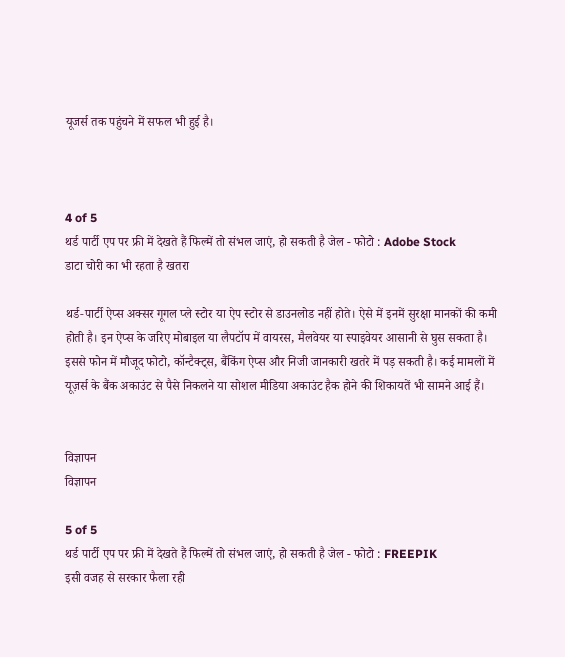यूजर्स तक पहुंचने में सफल भी हुई है।



4 of 5
थर्ड पार्टी एप पर फ्री में देखते हैं फिल्में तो संभल जाएं, हो सकती है जेल - फोटो : Adobe Stock
डाटा चोरी का भी रहता है खतरा

थर्ड‑पार्टी ऐप्स अक्सर गूगल प्ले स्टोर या ऐप स्टोर से डाउनलोड नहीं होते। ऐसे में इनमें सुरक्षा मानकों की कमी होती है। इन ऐप्स के जरिए मोबाइल या लैपटॉप में वायरस, मैलवेयर या स्पाइवेयर आसानी से घुस सकता है। इससे फोन में मौजूद फोटो, कॉन्टैक्ट्स, बैंकिंग ऐप्स और निजी जानकारी खतरे में पड़ सकती है। कई मामलों में यूज़र्स के बैंक अकाउंट से पैसे निकलने या सोशल मीडिया अकाउंट हैक होने की शिकायतें भी सामने आई हैं।


विज्ञापन
विज्ञापन

5 of 5
थर्ड पार्टी एप पर फ्री में देखते हैं फिल्में तो संभल जाएं, हो सकती है जेल - फोटो : FREEPIK
इसी वजह से सरकार फैला रही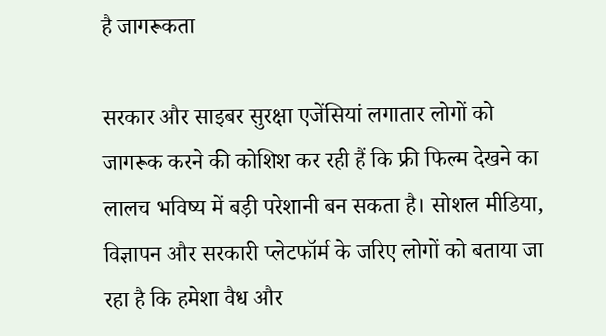है जागरूकता

सरकार और साइबर सुरक्षा एजेंसियां लगातार लोगों को जागरूक करने की कोशिश कर रही हैं कि फ्री फिल्म देखने का लालच भविष्य में बड़ी परेशानी बन सकता है। सोशल मीडिया, विज्ञापन और सरकारी प्लेटफॉर्म के जरिए लोगों को बताया जा रहा है कि हमेशा वैध और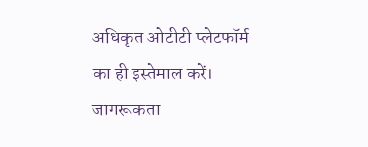अधिकृत ओटीटी प्लेटफॉर्म का ही इस्तेमाल करें। जागरूकता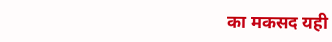का मकसद यही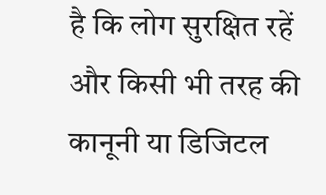है कि लोग सुरक्षित रहें और किसी भी तरह की कानूनी या डिजिटल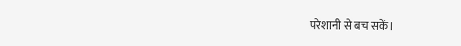परेशानी से बच सकें।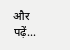और पढ़ें...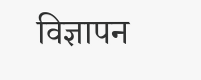विज्ञापन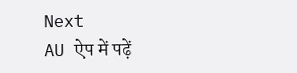Next
AU ऐप में पढ़ें